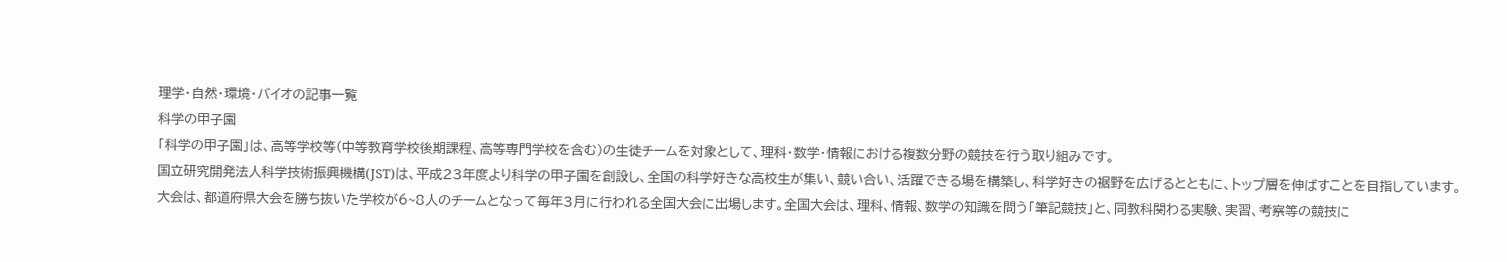理学・自然・環境・バイオの記事一覧
科学の甲子園
「科学の甲子園」は、高等学校等(中等教育学校後期課程、高等専門学校を含む)の生徒チームを対象として、理科・数学・情報における複数分野の競技を行う取り組みです。
国立研究開発法人科学技術振興機構(JST)は、平成23年度より科学の甲子園を創設し、全国の科学好きな高校生が集い、競い合い、活躍できる場を構築し、科学好きの裾野を広げるとともに、トップ層を伸ばすことを目指しています。
大会は、都道府県大会を勝ち抜いた学校が6~8人のチームとなって毎年3月に行われる全国大会に出場します。全国大会は、理科、情報、数学の知識を問う「筆記競技」と、同教科関わる実験、実習、考察等の競技に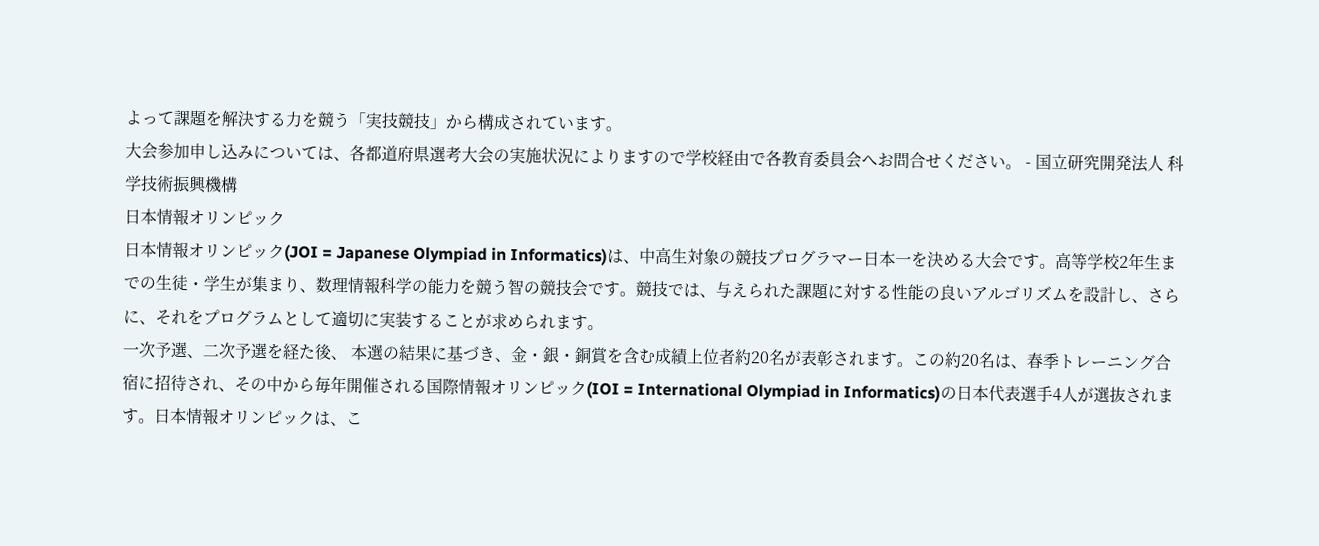よって課題を解決する力を競う「実技競技」から構成されています。
大会参加申し込みについては、各都道府県選考大会の実施状況によりますので学校経由で各教育委員会へお問合せください。 - 国立研究開発法人 科学技術振興機構
日本情報オリンピック
日本情報オリンピック(JOI = Japanese Olympiad in Informatics)は、中高生対象の競技プログラマー日本一を決める大会です。高等学校2年生までの生徒・学生が集まり、数理情報科学の能力を競う智の競技会です。競技では、与えられた課題に対する性能の良いアルゴリズムを設計し、さらに、それをプログラムとして適切に実装することが求められます。
一次予選、二次予選を経た後、 本選の結果に基づき、金・銀・銅賞を含む成績上位者約20名が表彰されます。この約20名は、春季トレーニング合宿に招待され、その中から毎年開催される国際情報オリンピック(IOI = International Olympiad in Informatics)の日本代表選手4人が選抜されます。日本情報オリンピックは、こ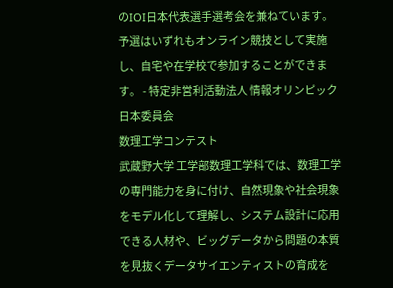のIOI日本代表選手選考会を兼ねています。
予選はいずれもオンライン競技として実施し、自宅や在学校で参加することができます。 - 特定非営利活動法人 情報オリンピック日本委員会
数理工学コンテスト
武蔵野大学 工学部数理工学科では、数理工学の専門能力を身に付け、自然現象や社会現象をモデル化して理解し、システム設計に応用できる人材や、ビッグデータから問題の本質を見抜くデータサイエンティストの育成を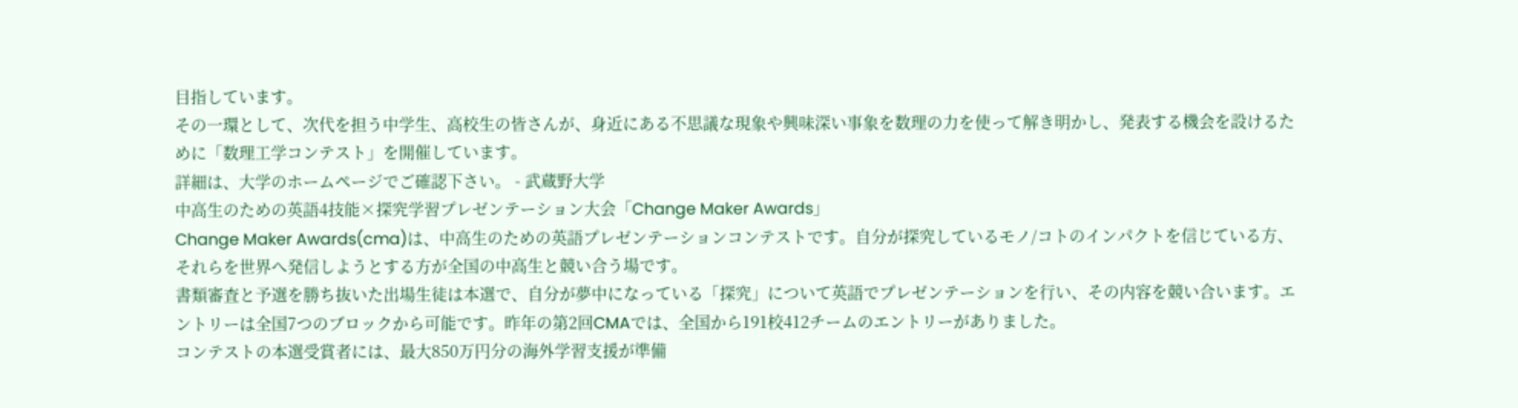目指しています。
その一環として、次代を担う中学生、高校生の皆さんが、身近にある不思議な現象や興味深い事象を数理の力を使って解き明かし、発表する機会を設けるために「数理工学コンテスト」を開催しています。
詳細は、大学のホームページでご確認下さい。 - 武蔵野大学
中高生のための英語4技能×探究学習プレゼンテーション大会「Change Maker Awards」
Change Maker Awards(cma)は、中高生のための英語プレゼンテーションコンテストです。自分が探究しているモノ/コトのインパクトを信じている方、それらを世界へ発信しようとする方が全国の中高生と競い合う場です。
書類審査と予選を勝ち抜いた出場生徒は本選で、自分が夢中になっている「探究」について英語でプレゼンテーションを行い、その内容を競い合います。エントリーは全国7つのブロックから可能です。昨年の第2回CMAでは、全国から191校412チームのエントリーがありました。
コンテストの本選受賞者には、最大850万円分の海外学習支援が準備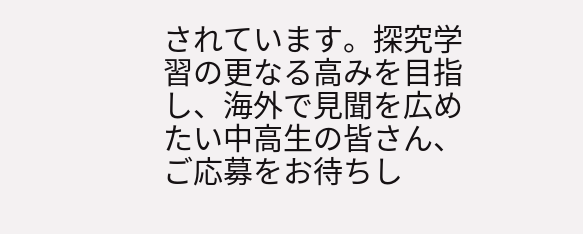されています。探究学習の更なる高みを目指し、海外で見聞を広めたい中高生の皆さん、ご応募をお待ちし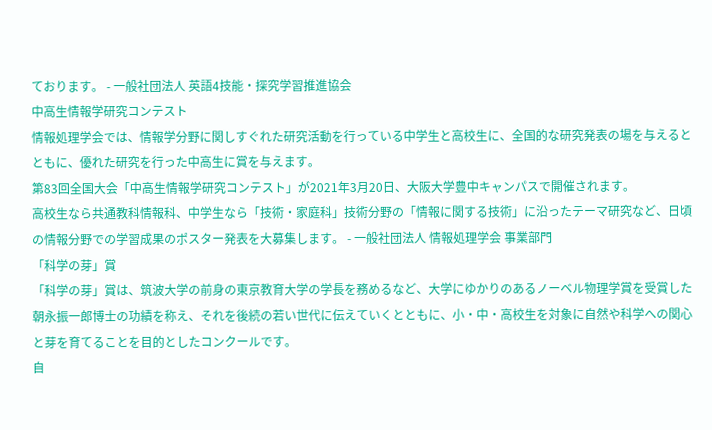ております。 - 一般社団法人 英語4技能・探究学習推進協会
中高生情報学研究コンテスト
情報処理学会では、情報学分野に関しすぐれた研究活動を行っている中学生と高校生に、全国的な研究発表の場を与えるとともに、優れた研究を行った中高生に賞を与えます。
第83回全国大会「中高生情報学研究コンテスト」が2021年3月20日、大阪大学豊中キャンパスで開催されます。
高校生なら共通教科情報科、中学生なら「技術・家庭科」技術分野の「情報に関する技術」に沿ったテーマ研究など、日頃の情報分野での学習成果のポスター発表を大募集します。 - 一般社団法人 情報処理学会 事業部門
「科学の芽」賞
「科学の芽」賞は、筑波大学の前身の東京教育大学の学長を務めるなど、大学にゆかりのあるノーベル物理学賞を受賞した朝永振一郎博士の功績を称え、それを後続の若い世代に伝えていくとともに、小・中・高校生を対象に自然や科学への関心と芽を育てることを目的としたコンクールです。
自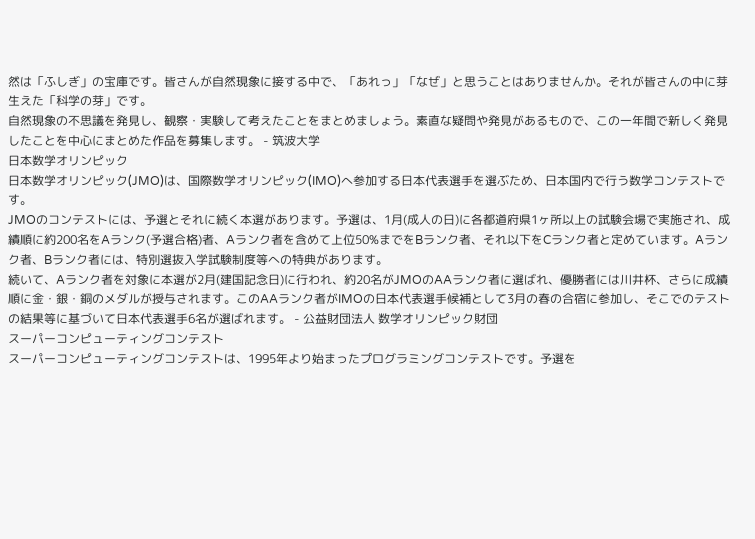然は「ふしぎ」の宝庫です。皆さんが自然現象に接する中で、「あれっ」「なぜ」と思うことはありませんか。それが皆さんの中に芽生えた「科学の芽」です。
自然現象の不思議を発見し、観察・実験して考えたことをまとめましょう。素直な疑問や発見があるもので、この一年間で新しく発見したことを中心にまとめた作品を募集します。 - 筑波大学
日本数学オリンピック
日本数学オリンピック(JMO)は、国際数学オリンピック(IMO)へ参加する日本代表選手を選ぶため、日本国内で行う数学コンテストです。
JMOのコンテストには、予選とそれに続く本選があります。予選は、1月(成人の日)に各都道府県1ヶ所以上の試験会場で実施され、成績順に約200名をAランク(予選合格)者、Aランク者を含めて上位50%までをBランク者、それ以下をCランク者と定めています。Aランク者、Bランク者には、特別選抜入学試験制度等への特典があります。
続いて、Aランク者を対象に本選が2月(建国記念日)に行われ、約20名がJMOのAAランク者に選ばれ、優勝者には川井杯、さらに成績順に金・銀・銅のメダルが授与されます。このAAランク者がIMOの日本代表選手候補として3月の春の合宿に参加し、そこでのテストの結果等に基づいて日本代表選手6名が選ばれます。 - 公益財団法人 数学オリンピック財団
スーパーコンピューティングコンテスト
スーパーコンピューティングコンテストは、1995年より始まったプログラミングコンテストです。予選を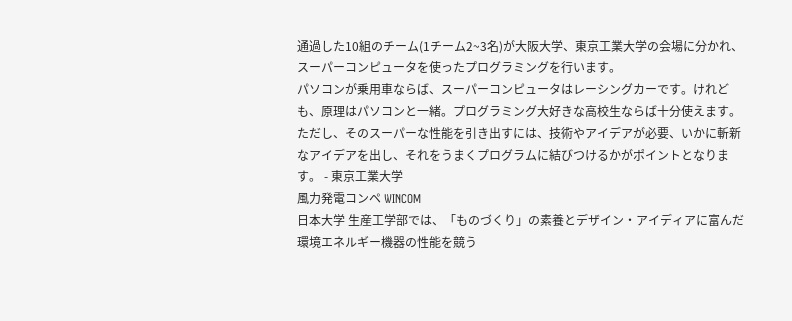通過した10組のチーム(1チーム2~3名)が大阪大学、東京工業大学の会場に分かれ、スーパーコンピュータを使ったプログラミングを行います。
パソコンが乗用車ならば、スーパーコンピュータはレーシングカーです。けれども、原理はパソコンと一緒。プログラミング大好きな高校生ならば十分使えます。ただし、そのスーパーな性能を引き出すには、技術やアイデアが必要、いかに斬新なアイデアを出し、それをうまくプログラムに結びつけるかがポイントとなります。 - 東京工業大学
風力発電コンペ WINCOM
日本大学 生産工学部では、「ものづくり」の素養とデザイン・アイディアに富んだ環境エネルギー機器の性能を競う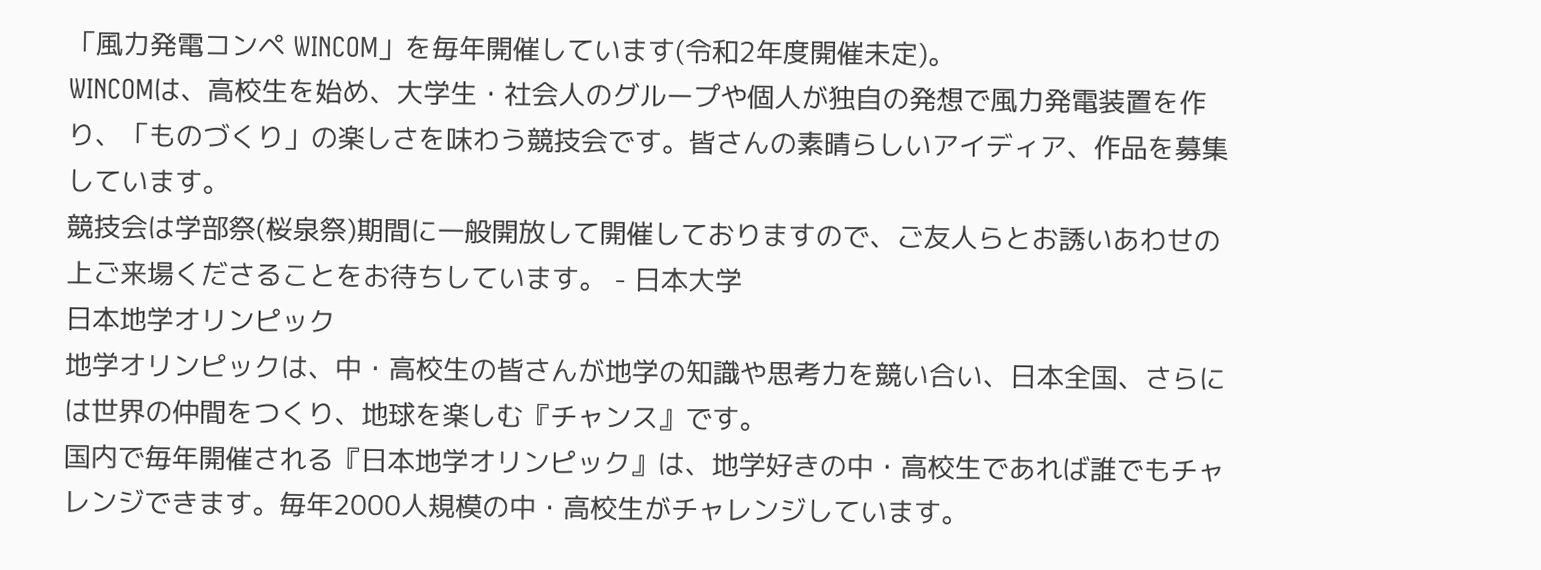「風力発電コンペ WINCOM」を毎年開催しています(令和2年度開催未定)。
WINCOMは、高校生を始め、大学生・社会人のグループや個人が独自の発想で風力発電装置を作り、「ものづくり」の楽しさを味わう競技会です。皆さんの素晴らしいアイディア、作品を募集しています。
競技会は学部祭(桜泉祭)期間に一般開放して開催しておりますので、ご友人らとお誘いあわせの上ご来場くださることをお待ちしています。 - 日本大学
日本地学オリンピック
地学オリンピックは、中・高校生の皆さんが地学の知識や思考力を競い合い、日本全国、さらには世界の仲間をつくり、地球を楽しむ『チャンス』です。
国内で毎年開催される『日本地学オリンピック』は、地学好きの中・高校生であれば誰でもチャレンジできます。毎年2000人規模の中・高校生がチャレンジしています。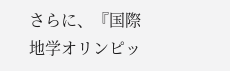さらに、『国際地学オリンピッ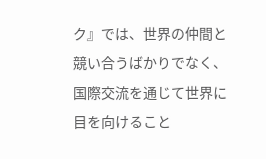ク』では、世界の仲間と競い合うばかりでなく、国際交流を通じて世界に目を向けること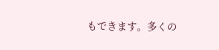もできます。多くの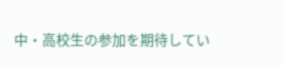中・高校生の参加を期待してい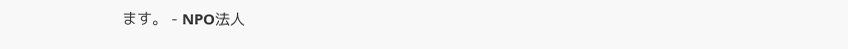ます。 - NPO法人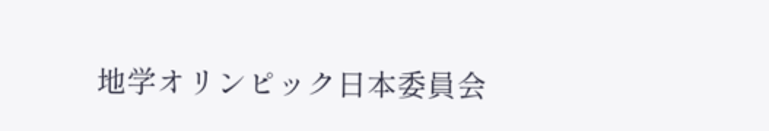地学オリンピック日本委員会